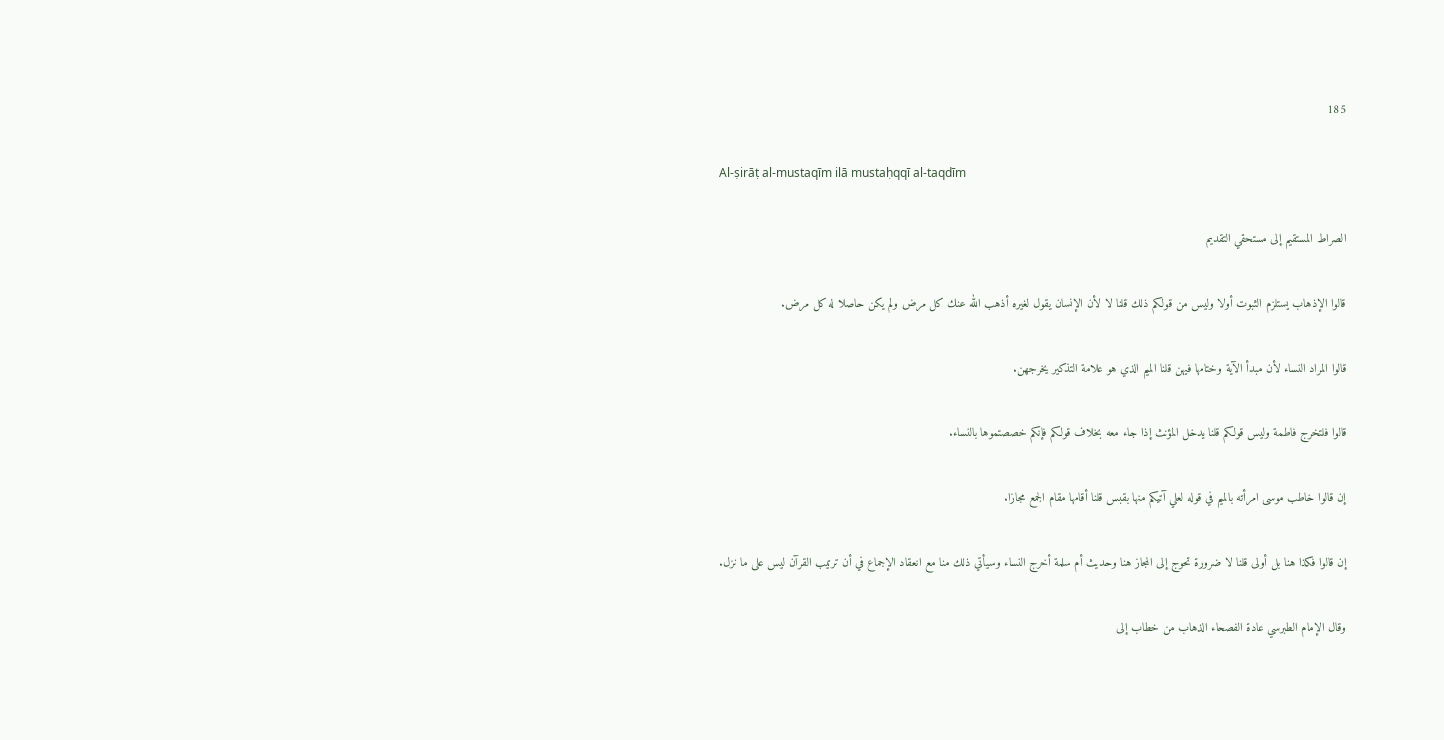185

Al-ṣirāṭ al-mustaqīm ilā mustaḥqqī al-taqdīm

الصراط المستقيم إلى مستحقي التقديم

قالوا الإذهاب يستلزم الثبوت أولا وليس من قولكم ذلك قلنا لا لأن الإنسان يقول لغيره أذهب الله عنك كل مرض ولم يكن حاصلا له كل مرض.

قالوا المراد النساء لأن مبدأ الآية وختامها فيهن قلنا الميم الذي هو علامة التذكير يخرجهن.

قالوا فلتخرج فاطمة وليس قولكم قلنا يدخل المؤنث إذا جاء معه بخلاف قولكم فإنكم خصصتموها بالنساء.

إن قالوا خاطب موسى امرأته بالميم في قوله لعلي آتيكم منها بقبس قلنا أقامها مقام الجمع مجازا.

إن قالوا فكذا هنا بل أولى قلنا لا ضرورة تحوج إلى المجاز هنا وحديث أم سلمة أخرج النساء وسيأتي ذلك منا مع انعقاد الإجماع في أن ترتيب القرآن ليس على ما نزل.

وقال الإمام الطبرسي عادة الفصحاء الذهاب من خطاب إلى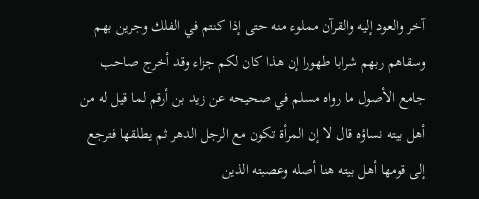آخر والعود إليه والقرآن مملوء منه حتى إذا كنتم في الفلك وجرين بهم وسقاهم ربهم شرابا طهورا إن هذا كان لكم جزاء وقد أخرج صاحب جامع الأصول ما رواه مسلم في صحيحه عن زيد بن أرقم لما قيل له من أهل بيته نساؤه قال لا إن المرأة تكون مع الرجل الدهر ثم يطلقها فترجع إلى قومها أهل بيته هنا أصله وعصبته الذين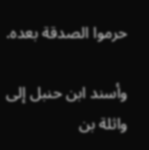حرموا الصدقة بعده.

وأسند ابن حنبل إلى واثلة بن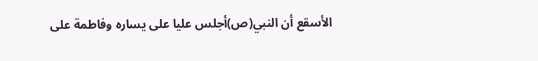الأسقع أن النبي(ص)أجلس عليا على يساره وفاطمة على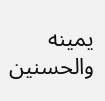يمينه والحسنين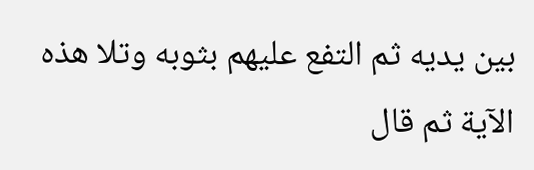بين يديه ثم التفع عليهم بثوبه وتلا هذه الآية ثم قال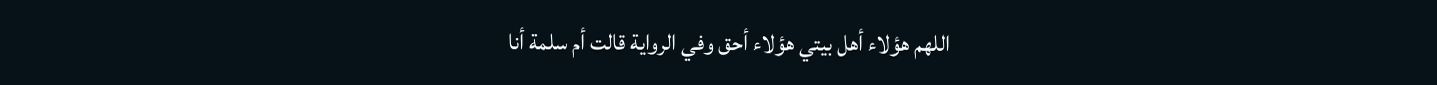اللهم هؤلاء أهل بيتي هؤلاء أحق وفي الرواية قالت أم سلمة أنا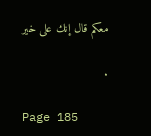معكم قال إنك على خير

.

Page 185